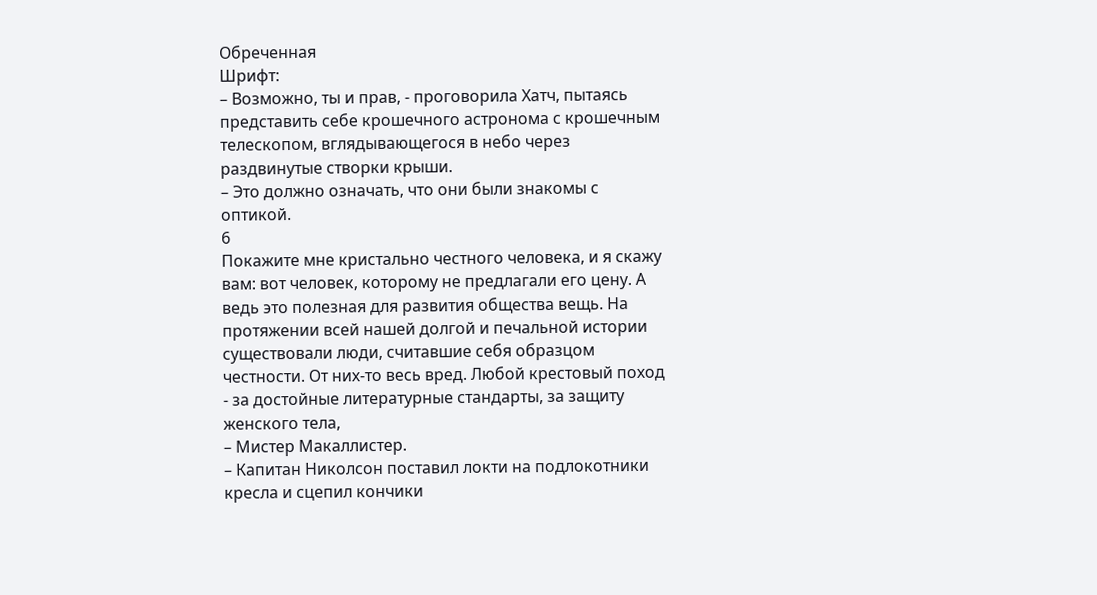Обреченная
Шрифт:
– Возможно, ты и прав, - проговорила Хатч, пытаясь представить себе крошечного астронома с крошечным телескопом, вглядывающегося в небо через раздвинутые створки крыши.
– Это должно означать, что они были знакомы с оптикой.
6
Покажите мне кристально честного человека, и я скажу вам: вот человек, которому не предлагали его цену. А ведь это полезная для развития общества вещь. На протяжении всей нашей долгой и печальной истории существовали люди, считавшие себя образцом честности. От них-то весь вред. Любой крестовый поход - за достойные литературные стандарты, за защиту женского тела,
– Мистер Макаллистер.
– Капитан Николсон поставил локти на подлокотники кресла и сцепил кончики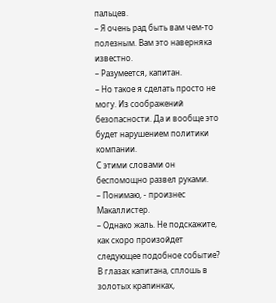пальцев.
– Я очень рад быть вам чем-то полезным. Вам это наверняка известно.
– Разумеется, капитан.
– Но такое я сделать просто не могу. Из соображений безопасности. Да и вообще это будет нарушением политики компании.
С этими словами он беспомощно развел руками.
– Понимаю, - произнес Макаллистер.
– Однако жаль. Не подскажите, как скоро произойдет следующее подобное событие?
В глазах капитана, сплошь в золотых крапинках,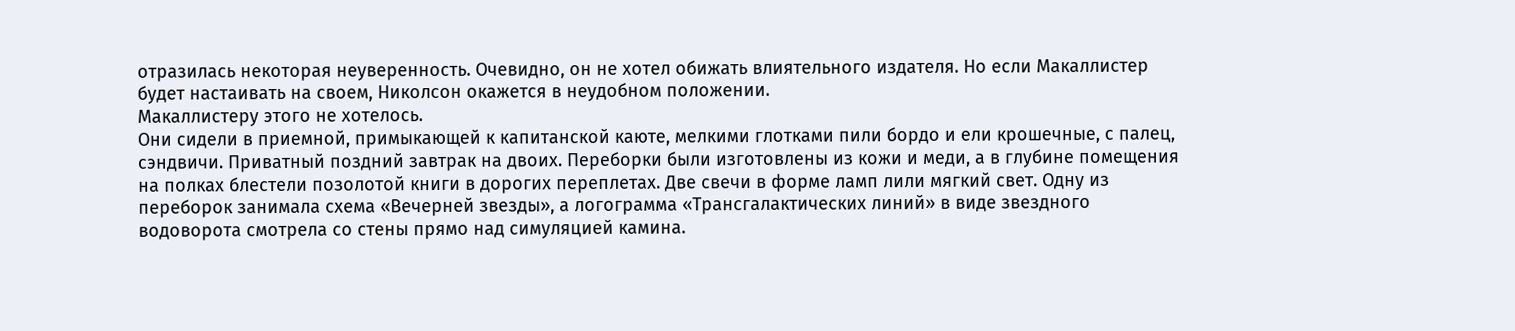отразилась некоторая неуверенность. Очевидно, он не хотел обижать влиятельного издателя. Но если Макаллистер будет настаивать на своем, Николсон окажется в неудобном положении.
Макаллистеру этого не хотелось.
Они сидели в приемной, примыкающей к капитанской каюте, мелкими глотками пили бордо и ели крошечные, с палец, сэндвичи. Приватный поздний завтрак на двоих. Переборки были изготовлены из кожи и меди, а в глубине помещения на полках блестели позолотой книги в дорогих переплетах. Две свечи в форме ламп лили мягкий свет. Одну из переборок занимала схема «Вечерней звезды», а логограмма «Трансгалактических линий» в виде звездного водоворота смотрела со стены прямо над симуляцией камина.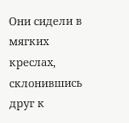Они сидели в мягких креслах, склонившись друг к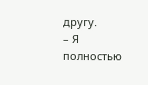другу.
– Я полностью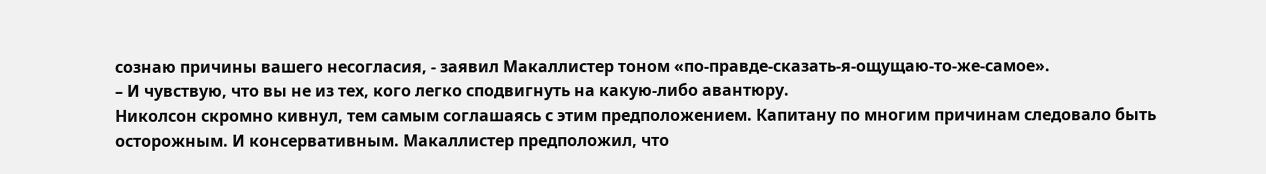сознаю причины вашего несогласия, - заявил Макаллистер тоном «по-правде-сказать-я-ощущаю-то-же-самое».
– И чувствую, что вы не из тех, кого легко сподвигнуть на какую-либо авантюру.
Николсон скромно кивнул, тем самым соглашаясь с этим предположением. Капитану по многим причинам следовало быть осторожным. И консервативным. Макаллистер предположил, что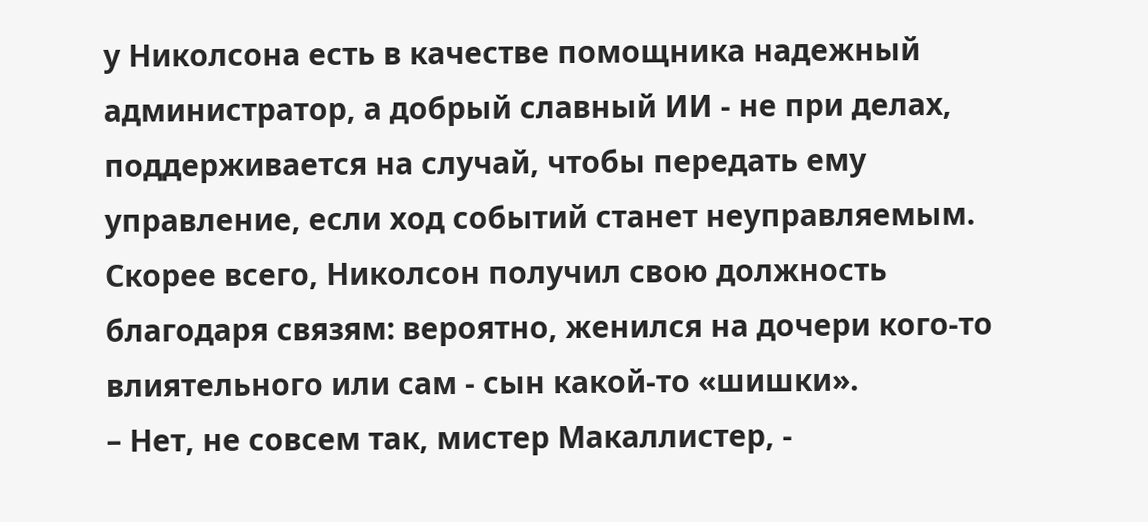у Николсона есть в качестве помощника надежный администратор, а добрый славный ИИ - не при делах, поддерживается на случай, чтобы передать ему управление, если ход событий станет неуправляемым. Скорее всего, Николсон получил свою должность благодаря связям: вероятно, женился на дочери кого-то влиятельного или сам - сын какой-то «шишки».
– Нет, не совсем так, мистер Макаллистер, -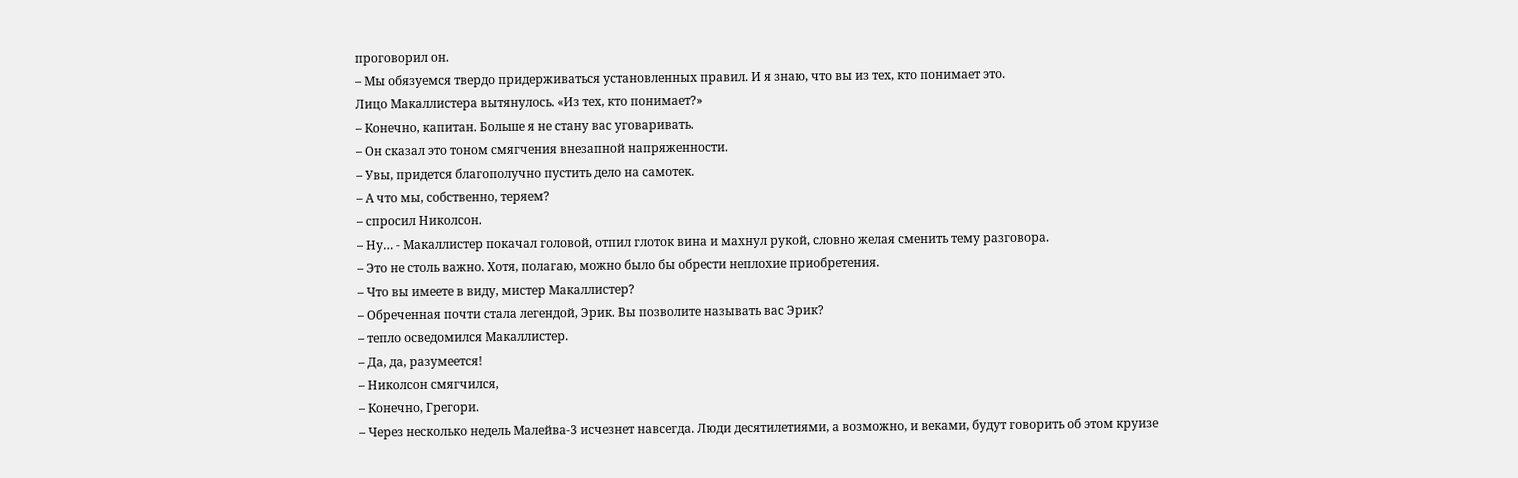проговорил он.
– Мы обязуемся твердо придерживаться установленных правил. И я знаю, что вы из тех, кто понимает это.
Лицо Макаллистера вытянулось. «Из тех, кто понимает?»
– Конечно, капитан. Больше я не стану вас уговаривать.
– Он сказал это тоном смягчения внезапной напряженности.
– Увы, придется благополучно пустить дело на самотек.
– А что мы, собственно, теряем?
– спросил Николсон.
– Ну… - Макаллистер покачал головой, отпил глоток вина и махнул рукой, словно желая сменить тему разговора.
– Это не столь важно. Хотя, полагаю, можно было бы обрести неплохие приобретения.
– Что вы имеете в виду, мистер Макаллистер?
– Обреченная почти стала легендой, Эрик. Вы позволите называть вас Эрик?
– тепло осведомился Макаллистер.
– Да, да, разумеется!
– Николсон смягчился,
– Конечно, Грегори.
– Через несколько недель Малейва-3 исчезнет навсегда. Люди десятилетиями, а возможно, и веками, будут говорить об этом круизе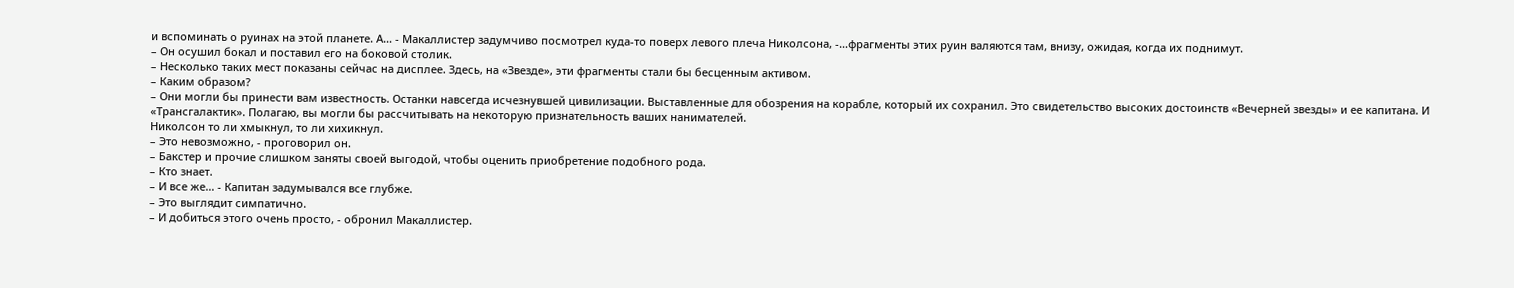и вспоминать о руинах на этой планете. А… - Макаллистер задумчиво посмотрел куда-то поверх левого плеча Николсона, -…фрагменты этих руин валяются там, внизу, ожидая, когда их поднимут.
– Он осушил бокал и поставил его на боковой столик.
– Несколько таких мест показаны сейчас на дисплее. Здесь, на «Звезде», эти фрагменты стали бы бесценным активом.
– Каким образом?
– Они могли бы принести вам известность. Останки навсегда исчезнувшей цивилизации. Выставленные для обозрения на корабле, который их сохранил. Это свидетельство высоких достоинств «Вечерней звезды» и ее капитана. И «Трансгалактик». Полагаю, вы могли бы рассчитывать на некоторую признательность ваших нанимателей.
Николсон то ли хмыкнул, то ли хихикнул.
– Это невозможно, - проговорил он.
– Бакстер и прочие слишком заняты своей выгодой, чтобы оценить приобретение подобного рода.
– Кто знает.
– И все же… - Капитан задумывался все глубже.
– Это выглядит симпатично.
– И добиться этого очень просто, - обронил Макаллистер.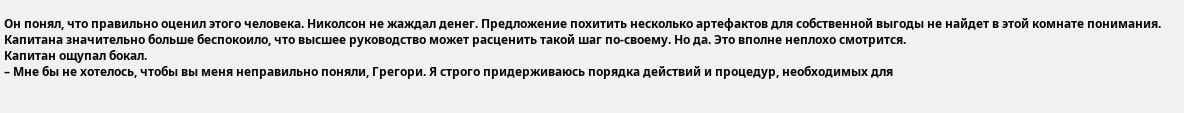Он понял, что правильно оценил этого человека. Николсон не жаждал денег. Предложение похитить несколько артефактов для собственной выгоды не найдет в этой комнате понимания. Капитана значительно больше беспокоило, что высшее руководство может расценить такой шаг по-своему. Но да. Это вполне неплохо смотрится.
Капитан ощупал бокал.
– Мне бы не хотелось, чтобы вы меня неправильно поняли, Грегори. Я строго придерживаюсь порядка действий и процедур, необходимых для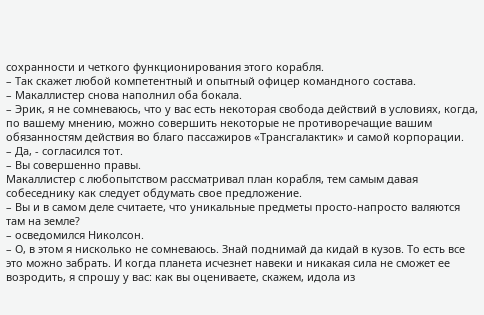сохранности и четкого функционирования этого корабля.
– Так скажет любой компетентный и опытный офицер командного состава.
– Макаллистер снова наполнил оба бокала.
– Эрик, я не сомневаюсь, что у вас есть некоторая свобода действий в условиях, когда, по вашему мнению, можно совершить некоторые не противоречащие вашим обязанностям действия во благо пассажиров «Трансгалактик» и самой корпорации.
– Да, - согласился тот.
– Вы совершенно правы.
Макаллистер с любопытством рассматривал план корабля, тем самым давая собеседнику как следует обдумать свое предложение.
– Вы и в самом деле считаете, что уникальные предметы просто-напросто валяются там на земле?
– осведомился Николсон.
– О, в этом я нисколько не сомневаюсь. Знай поднимай да кидай в кузов. То есть все это можно забрать. И когда планета исчезнет навеки и никакая сила не сможет ее возродить, я спрошу у вас: как вы оцениваете, скажем, идола из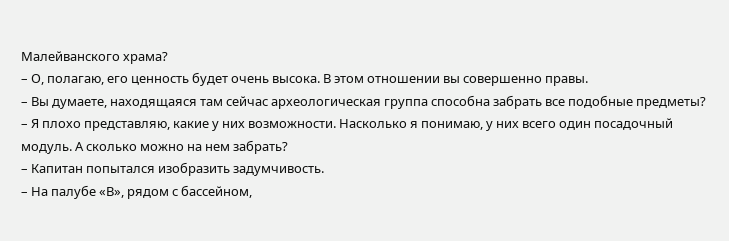Малейванского храма?
– О, полагаю, его ценность будет очень высока. В этом отношении вы совершенно правы.
– Вы думаете, находящаяся там сейчас археологическая группа способна забрать все подобные предметы?
– Я плохо представляю, какие у них возможности. Насколько я понимаю, у них всего один посадочный модуль. А сколько можно на нем забрать?
– Капитан попытался изобразить задумчивость.
– На палубе «В», рядом с бассейном,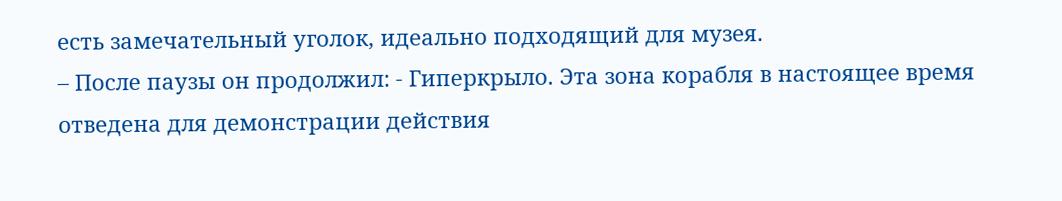есть замечательный уголок, идеально подходящий для музея.
– После паузы он продолжил: - Гиперкрыло. Эта зона корабля в настоящее время отведена для демонстрации действия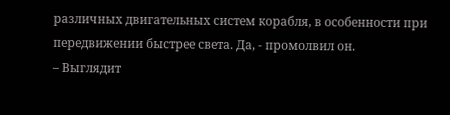различных двигательных систем корабля, в особенности при передвижении быстрее света. Да, - промолвил он.
– Выглядит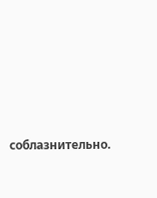соблазнительно.